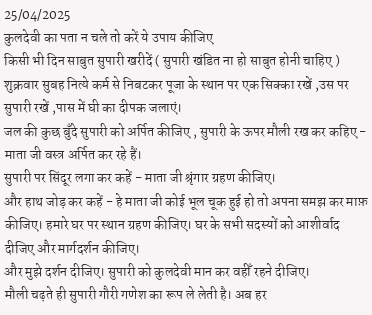25/04/2025
कुलदेवी का पता न चले तो करें ये उपाय कीजिए
किसी भी दिन साबुत सुपारी खरीदें ( सुपारी खंडित ना हो साबुत होनी चाहिए ) शुक्रवार सुबह नित्ये कर्म से निबटकर पूजा के स्थान पर एक सिक्का रखें ,उस पर सुपारी रखें ,पास में घी का दीपक जलाएं।
जल की कुछ बुँदे सुपारी को अर्पित कीजिए , सुपारी के ऊपर मौली रख कर कहिए - माता जी वस्त्र अर्पित कर रहे हैं।
सुपारी पर सिंदूर लगा कर कहें - माता जी श्रृंगार ग्रहण कीजिए।
और हाथ जोड़ कर कहें - हे माता जी कोई भूल चूक हुई हो तो अपना समझ कर माफ़ कीजिए। हमारे घर पर स्थान ग्रहण कीजिए। घर के सभी सदस्यों को आशीर्वाद दीजिए और मार्गदर्शन कीजिए।
और मुझे दर्शन दीजिए। सुपारी को कुलदेवी मान कर वहीँ रहने दीजिए।
मौली चढ़ते ही सुपारी गौरी गणेश का रूप ले लेती है। अब हर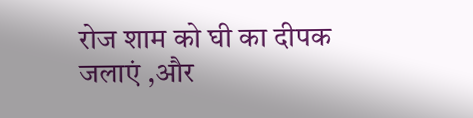रोज शाम को घी का दीपक जलाएं ,और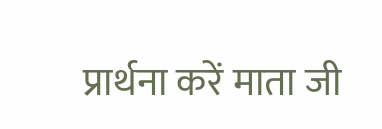प्रार्थना करें माता जी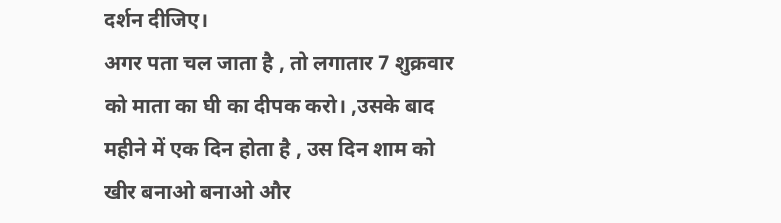दर्शन दीजिए।
अगर पता चल जाता है , तो लगातार 7 शुक्रवार को माता का घी का दीपक करो। ,उसके बाद महीने में एक दिन होता है , उस दिन शाम को खीर बनाओ बनाओ और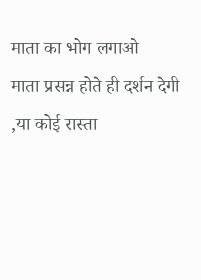माता का भोग लगाओ
माता प्रसन्न होते ही दर्शन देगी ,या कोई रास्ता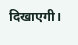दिखाएगी।